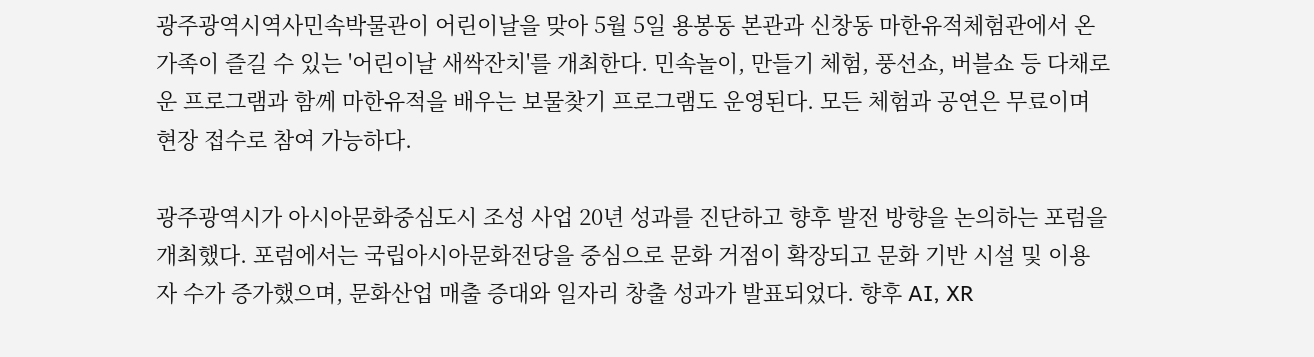광주광역시역사민속박물관이 어린이날을 맞아 5월 5일 용봉동 본관과 신창동 마한유적체험관에서 온 가족이 즐길 수 있는 '어린이날 새싹잔치'를 개최한다. 민속놀이, 만들기 체험, 풍선쇼, 버블쇼 등 다채로운 프로그램과 함께 마한유적을 배우는 보물찾기 프로그램도 운영된다. 모든 체험과 공연은 무료이며 현장 접수로 참여 가능하다.

광주광역시가 아시아문화중심도시 조성 사업 20년 성과를 진단하고 향후 발전 방향을 논의하는 포럼을 개최했다. 포럼에서는 국립아시아문화전당을 중심으로 문화 거점이 확장되고 문화 기반 시설 및 이용자 수가 증가했으며, 문화산업 매출 증대와 일자리 창출 성과가 발표되었다. 향후 AI, XR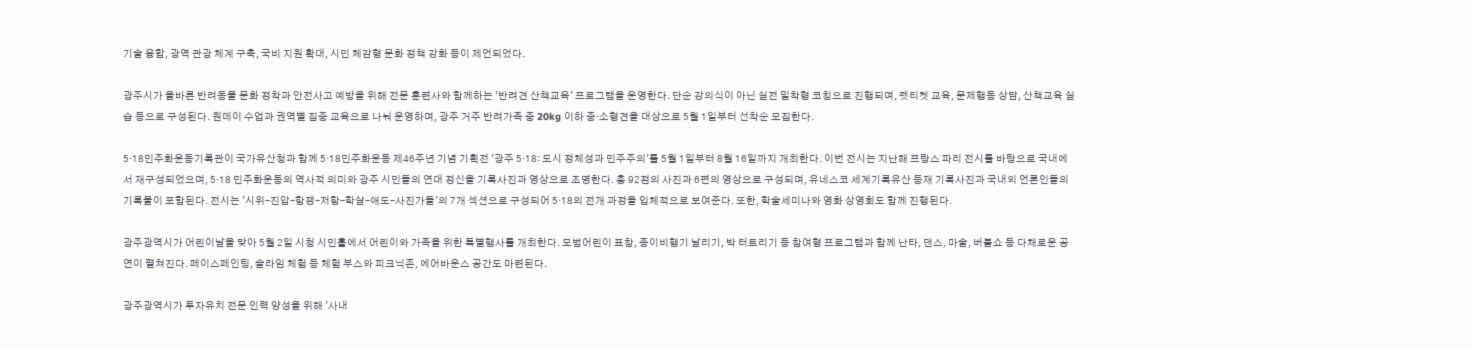기술 융합, 광역 관광 체계 구축, 국비 지원 확대, 시민 체감형 문화 정책 강화 등이 제언되었다.

광주시가 올바른 반려동물 문화 정착과 안전사고 예방을 위해 전문 훈련사와 함께하는 '반려견 산책교육' 프로그램을 운영한다. 단순 강의식이 아닌 실전 밀착형 코칭으로 진행되며, 펫티켓 교육, 문제행동 상담, 산책교육 실습 등으로 구성된다. 원데이 수업과 권역별 집중 교육으로 나눠 운영하며, 광주 거주 반려가족 중 20kg 이하 중·소형견을 대상으로 5월 1일부터 선착순 모집한다.

5·18민주화운동기록관이 국가유산청과 함께 5·18민주화운동 제46주년 기념 기획전 '광주 5·18: 도시 정체성과 민주주의'를 5월 1일부터 8월 16일까지 개최한다. 이번 전시는 지난해 프랑스 파리 전시를 바탕으로 국내에서 재구성되었으며, 5·18 민주화운동의 역사적 의미와 광주 시민들의 연대 정신을 기록사진과 영상으로 조명한다. 총 92점의 사진과 6편의 영상으로 구성되며, 유네스코 세계기록유산 등재 기록사진과 국내외 언론인들의 기록물이 포함된다. 전시는 '시위–진압–항쟁–저항–학살–애도–사진가들'의 7개 섹션으로 구성되어 5·18의 전개 과정을 입체적으로 보여준다. 또한, 학술세미나와 영화 상영회도 함께 진행된다.

광주광역시가 어린이날을 맞아 5월 2일 시청 시민홀에서 어린이와 가족을 위한 특별행사를 개최한다. 모범어린이 표창, 종이비행기 날리기, 박 터트리기 등 참여형 프로그램과 함께 난타, 댄스, 마술, 버블쇼 등 다채로운 공연이 펼쳐진다. 페이스페인팅, 슬라임 체험 등 체험 부스와 피크닉존, 에어바운스 공간도 마련된다.

광주광역시가 투자유치 전문 인력 양성을 위해 '사내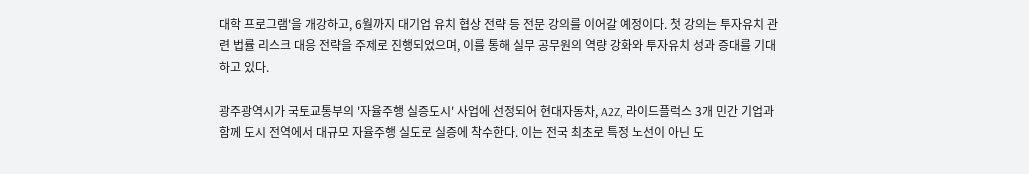대학 프로그램'을 개강하고, 6월까지 대기업 유치 협상 전략 등 전문 강의를 이어갈 예정이다. 첫 강의는 투자유치 관련 법률 리스크 대응 전략을 주제로 진행되었으며, 이를 통해 실무 공무원의 역량 강화와 투자유치 성과 증대를 기대하고 있다.

광주광역시가 국토교통부의 '자율주행 실증도시' 사업에 선정되어 현대자동차, A2Z, 라이드플럭스 3개 민간 기업과 함께 도시 전역에서 대규모 자율주행 실도로 실증에 착수한다. 이는 전국 최초로 특정 노선이 아닌 도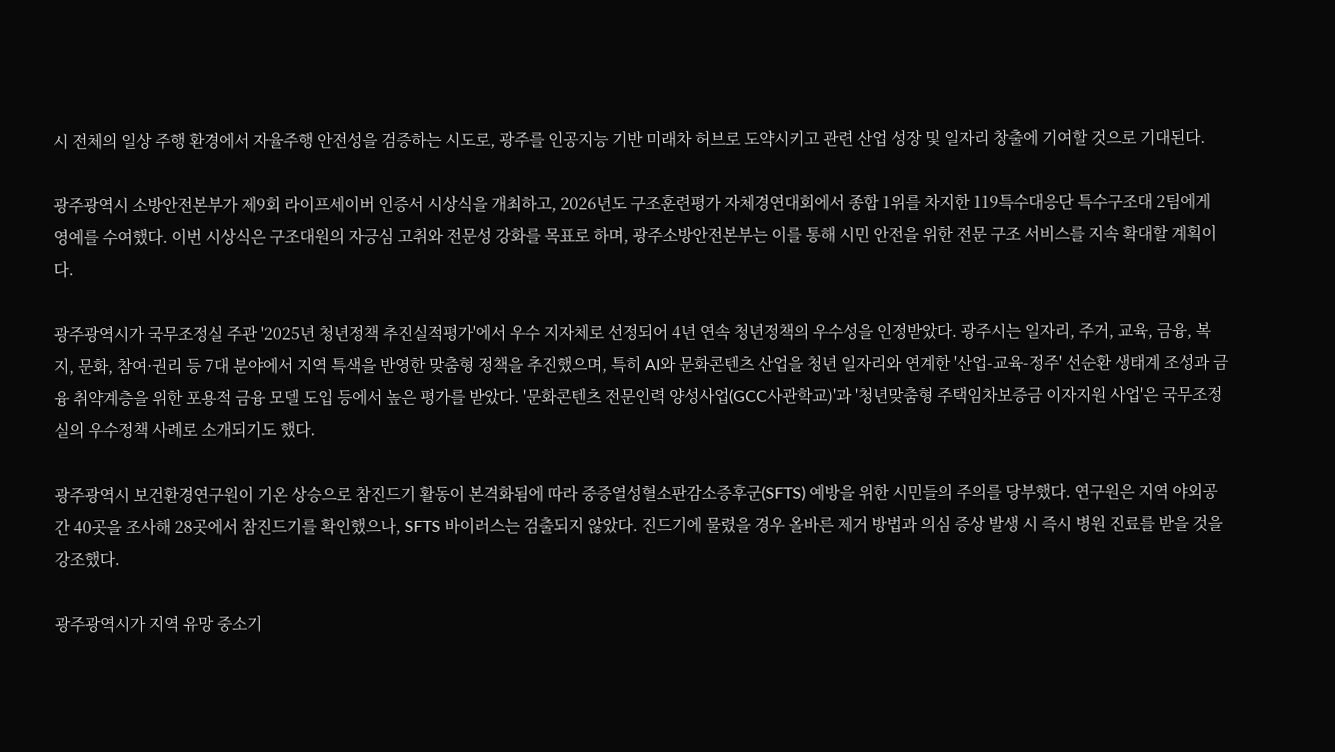시 전체의 일상 주행 환경에서 자율주행 안전성을 검증하는 시도로, 광주를 인공지능 기반 미래차 허브로 도약시키고 관련 산업 성장 및 일자리 창출에 기여할 것으로 기대된다.

광주광역시 소방안전본부가 제9회 라이프세이버 인증서 시상식을 개최하고, 2026년도 구조훈련평가 자체경연대회에서 종합 1위를 차지한 119특수대응단 특수구조대 2팀에게 영예를 수여했다. 이번 시상식은 구조대원의 자긍심 고취와 전문성 강화를 목표로 하며, 광주소방안전본부는 이를 통해 시민 안전을 위한 전문 구조 서비스를 지속 확대할 계획이다.

광주광역시가 국무조정실 주관 '2025년 청년정책 추진실적평가'에서 우수 지자체로 선정되어 4년 연속 청년정책의 우수성을 인정받았다. 광주시는 일자리, 주거, 교육, 금융, 복지, 문화, 참여·권리 등 7대 분야에서 지역 특색을 반영한 맞춤형 정책을 추진했으며, 특히 AI와 문화콘텐츠 산업을 청년 일자리와 연계한 '산업-교육-정주' 선순환 생태계 조성과 금융 취약계층을 위한 포용적 금융 모델 도입 등에서 높은 평가를 받았다. '문화콘텐츠 전문인력 양성사업(GCC사관학교)'과 '청년맞춤형 주택임차보증금 이자지원 사업'은 국무조정실의 우수정책 사례로 소개되기도 했다.

광주광역시 보건환경연구원이 기온 상승으로 참진드기 활동이 본격화됨에 따라 중증열성혈소판감소증후군(SFTS) 예방을 위한 시민들의 주의를 당부했다. 연구원은 지역 야외공간 40곳을 조사해 28곳에서 참진드기를 확인했으나, SFTS 바이러스는 검출되지 않았다. 진드기에 물렸을 경우 올바른 제거 방법과 의심 증상 발생 시 즉시 병원 진료를 받을 것을 강조했다.

광주광역시가 지역 유망 중소기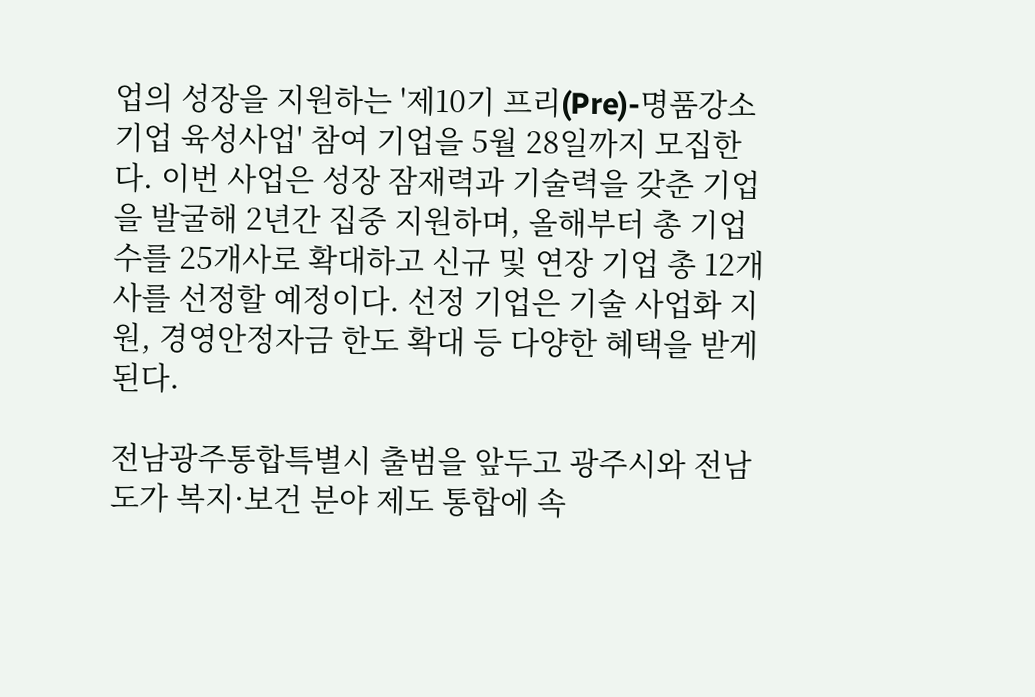업의 성장을 지원하는 '제10기 프리(Pre)-명품강소기업 육성사업' 참여 기업을 5월 28일까지 모집한다. 이번 사업은 성장 잠재력과 기술력을 갖춘 기업을 발굴해 2년간 집중 지원하며, 올해부터 총 기업 수를 25개사로 확대하고 신규 및 연장 기업 총 12개사를 선정할 예정이다. 선정 기업은 기술 사업화 지원, 경영안정자금 한도 확대 등 다양한 혜택을 받게 된다.

전남광주통합특별시 출범을 앞두고 광주시와 전남도가 복지·보건 분야 제도 통합에 속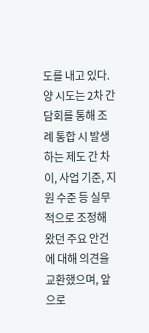도를 내고 있다. 양 시도는 2차 간담회를 통해 조례 통합 시 발생하는 제도 간 차이, 사업 기준, 지원 수준 등 실무적으로 조정해 왔던 주요 안건에 대해 의견을 교환했으며, 앞으로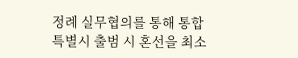정례 실무협의를 통해 통합특별시 출범 시 혼선을 최소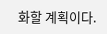화할 계획이다.